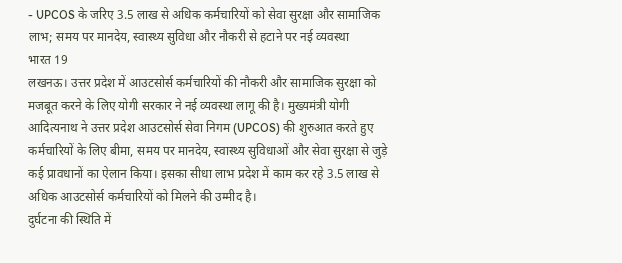- UPCOS के जरिए 3.5 लाख से अधिक कर्मचारियों को सेवा सुरक्षा और सामाजिक लाभ; समय पर मानदेय, स्वास्थ्य सुविधा और नौकरी से हटाने पर नई व्यवस्था
भारत 19
लखनऊ। उत्तर प्रदेश में आउटसोर्स कर्मचारियों की नौकरी और सामाजिक सुरक्षा को मजबूत करने के लिए योगी सरकार ने नई व्यवस्था लागू की है। मुख्यमंत्री योगी आदित्यनाथ ने उत्तर प्रदेश आउटसोर्स सेवा निगम (UPCOS) की शुरुआत करते हुए कर्मचारियों के लिए बीमा, समय पर मानदेय, स्वास्थ्य सुविधाओं और सेवा सुरक्षा से जुड़े कई प्रावधानों का ऐलान किया। इसका सीधा लाभ प्रदेश में काम कर रहे 3.5 लाख से अधिक आउटसोर्स कर्मचारियों को मिलने की उम्मीद है।
दुर्घटना की स्थिति में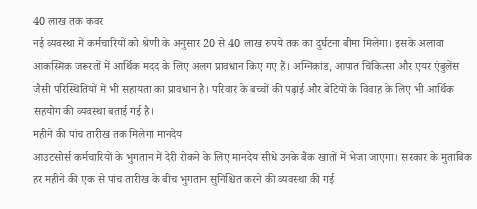40 लाख तक कवर
नई व्यवस्था में कर्मचारियों को श्रेणी के अनुसार 20 से 40 लाख रुपये तक का दुर्घटना बीमा मिलेगा। इसके अलावा आकस्मिक जरूरतों में आर्थिक मदद के लिए अलग प्रावधान किए गए हैं। अग्निकांड, आपात चिकित्सा और एयर एंबुलेंस जैसी परिस्थितियों में भी सहायता का प्रावधान है। परिवार के बच्चों की पढ़ाई और बेटियों के विवाह के लिए भी आर्थिक सहयोग की व्यवस्था बताई गई है।
महीने की पांच तारीख तक मिलेगा मानदेय
आउटसोर्स कर्मचारियों के भुगतान में देरी रोकने के लिए मानदेय सीधे उनके बैंक खातों में भेजा जाएगा। सरकार के मुताबिक हर महीने की एक से पांच तारीख के बीच भुगतान सुनिश्चित करने की व्यवस्था की गई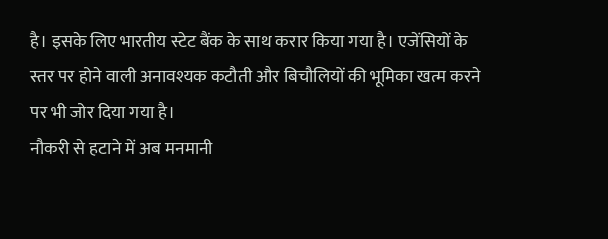है। इसके लिए भारतीय स्टेट बैंक के साथ करार किया गया है। एजेंसियों के स्तर पर होने वाली अनावश्यक कटौती और बिचौलियों की भूमिका खत्म करने पर भी जोर दिया गया है।
नौकरी से हटाने में अब मनमानी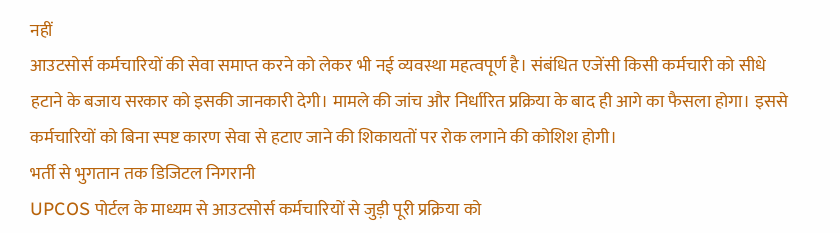नहीं
आउटसोर्स कर्मचारियों की सेवा समाप्त करने को लेकर भी नई व्यवस्था महत्वपूर्ण है। संबंधित एजेंसी किसी कर्मचारी को सीधे हटाने के बजाय सरकार को इसकी जानकारी देगी। मामले की जांच और निर्धारित प्रक्रिया के बाद ही आगे का फैसला होगा। इससे कर्मचारियों को बिना स्पष्ट कारण सेवा से हटाए जाने की शिकायतों पर रोक लगाने की कोशिश होगी।
भर्ती से भुगतान तक डिजिटल निगरानी
UPCOS पोर्टल के माध्यम से आउटसोर्स कर्मचारियों से जुड़ी पूरी प्रक्रिया को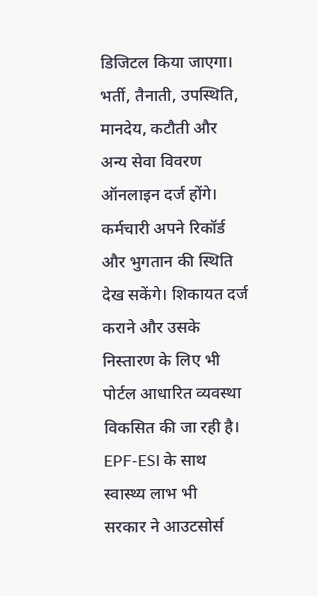डिजिटल किया जाएगा। भर्ती, तैनाती, उपस्थिति, मानदेय, कटौती और अन्य सेवा विवरण ऑनलाइन दर्ज होंगे। कर्मचारी अपने रिकॉर्ड और भुगतान की स्थिति देख सकेंगे। शिकायत दर्ज कराने और उसके निस्तारण के लिए भी पोर्टल आधारित व्यवस्था विकसित की जा रही है।
EPF-ESI के साथ स्वास्थ्य लाभ भी
सरकार ने आउटसोर्स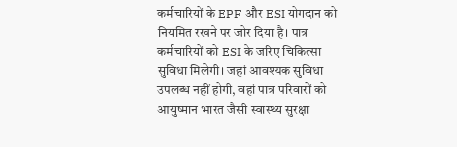कर्मचारियों के EPF और ESI योगदान को नियमित रखने पर जोर दिया है। पात्र कर्मचारियों को ESI के जरिए चिकित्सा सुविधा मिलेगी। जहां आवश्यक सुविधा उपलब्ध नहीं होगी, वहां पात्र परिवारों को आयुष्मान भारत जैसी स्वास्थ्य सुरक्षा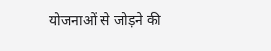योजनाओं से जोड़ने की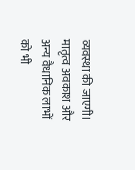व्यवस्था की जाएगी। मातृत्व अवकाश और अन्य वैधानिक लाभों को भी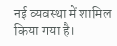नई व्यवस्था में शामिल किया गया है।